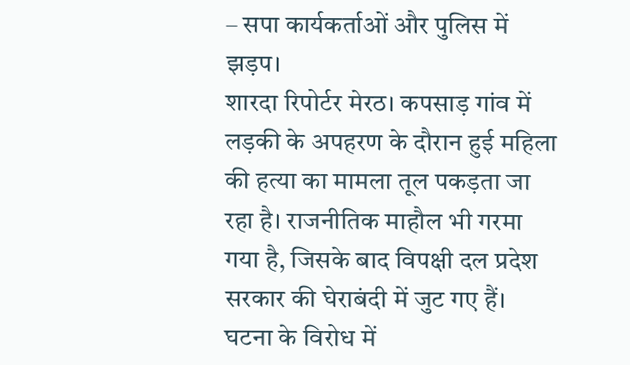– सपा कार्यकर्ताओं और पुलिस में झड़प।
शारदा रिपोर्टर मेरठ। कपसाड़ गांव में लड़की के अपहरण के दौरान हुई महिला की हत्या का मामला तूल पकड़ता जा रहा है। राजनीतिक माहौल भी गरमा गया है, जिसके बाद विपक्षी दल प्रदेश सरकार की घेराबंदी में जुट गए हैं।
घटना के विरोध में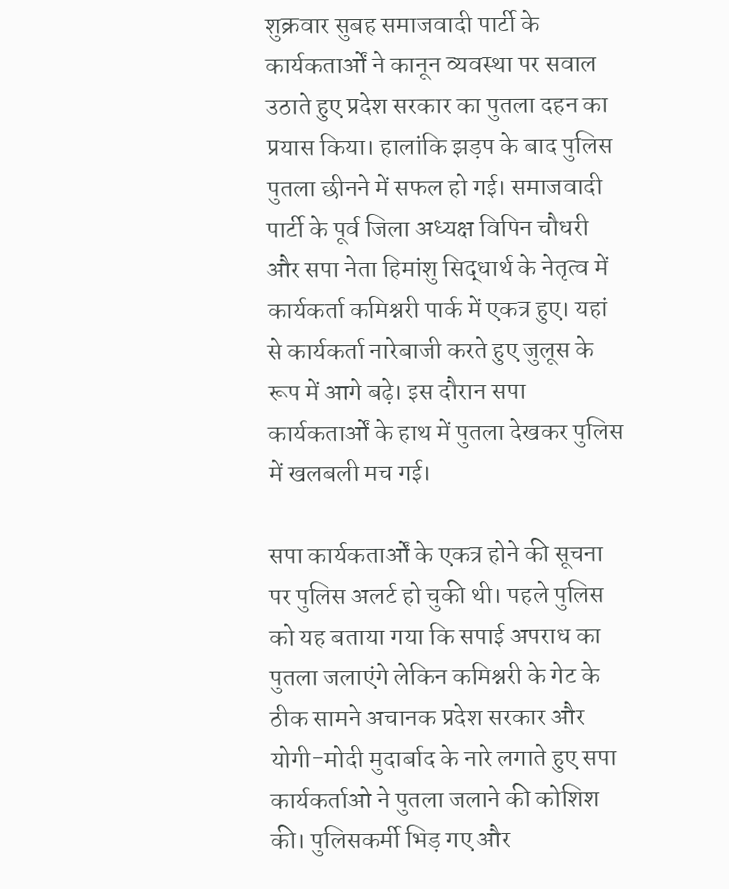शुक्रवार सुबह समाजवादी पार्टी के कार्यकतार्ओं ने कानून व्यवस्था पर सवाल उठाते हुए प्रदेश सरकार का पुतला दहन का प्रयास किया। हालांकि झड़प के बाद पुलिस पुतला छीनने में सफल हो गई। समाजवादी पार्टी के पूर्व जिला अध्यक्ष विपिन चौधरी और सपा नेता हिमांशु सिद्धार्थ के नेतृत्व में कार्यकर्ता कमिश्नरी पार्क में एकत्र हुए। यहां से कार्यकर्ता नारेबाजी करते हुए जुलूस के रूप में आगे बढ़े। इस दौरान सपा कार्यकतार्ओं के हाथ में पुतला देखकर पुलिस में खलबली मच गई।

सपा कार्यकतार्ओं के एकत्र होने की सूचना पर पुलिस अलर्ट हो चुकी थी। पहले पुलिस को यह बताया गया कि सपाई अपराध का पुतला जलाएंगे लेकिन कमिश्नरी के गेट के ठीक सामने अचानक प्रदेश सरकार और योगी-मोदी मुदार्बाद के नारे लगाते हुए सपा कार्यकर्ताओ ने पुतला जलाने की कोशिश की। पुलिसकर्मी भिड़ गए और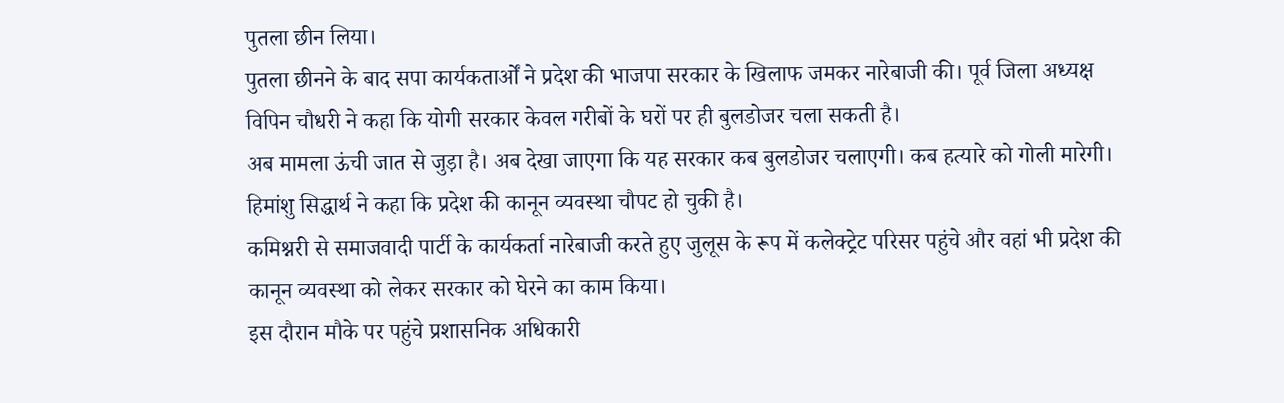पुतला छीन लिया।
पुतला छीनने के बाद सपा कार्यकतार्ओं ने प्रदेश की भाजपा सरकार के खिलाफ जमकर नारेबाजी की। पूर्व जिला अध्यक्ष विपिन चौधरी ने कहा कि योगी सरकार केवल गरीबों के घरों पर ही बुलडोजर चला सकती है।
अब मामला ऊंची जात से जुड़ा है। अब देखा जाएगा कि यह सरकार कब बुलडोजर चलाएगी। कब हत्यारे को गोली मारेगी। हिमांशु सिद्धार्थ ने कहा कि प्रदेश की कानून व्यवस्था चौपट हो चुकी है।
कमिश्नरी से समाजवादी पार्टी के कार्यकर्ता नारेबाजी करते हुए जुलूस के रूप में कलेक्ट्रेट परिसर पहुंचे और वहां भी प्रदेश की कानून व्यवस्था को लेकर सरकार को घेरने का काम किया।
इस दौरान मौके पर पहुंचे प्रशासनिक अधिकारी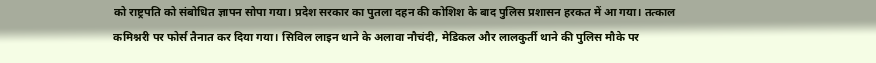को राष्ट्रपति को संबोधित ज्ञापन सोपा गया। प्रदेश सरकार का पुतला दहन की कोशिश के बाद पुलिस प्रशासन हरकत में आ गया। तत्काल कमिश्नरी पर फोर्स तैनात कर दिया गया। सिविल लाइन थाने के अलावा नौचंदी, मेडिकल और लालकुर्ती थाने की पुलिस मौके पर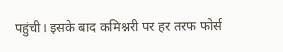पहुंची। इसके बाद कमिश्नरी पर हर तरफ फोर्स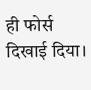ही फोर्स दिखाई दिया।